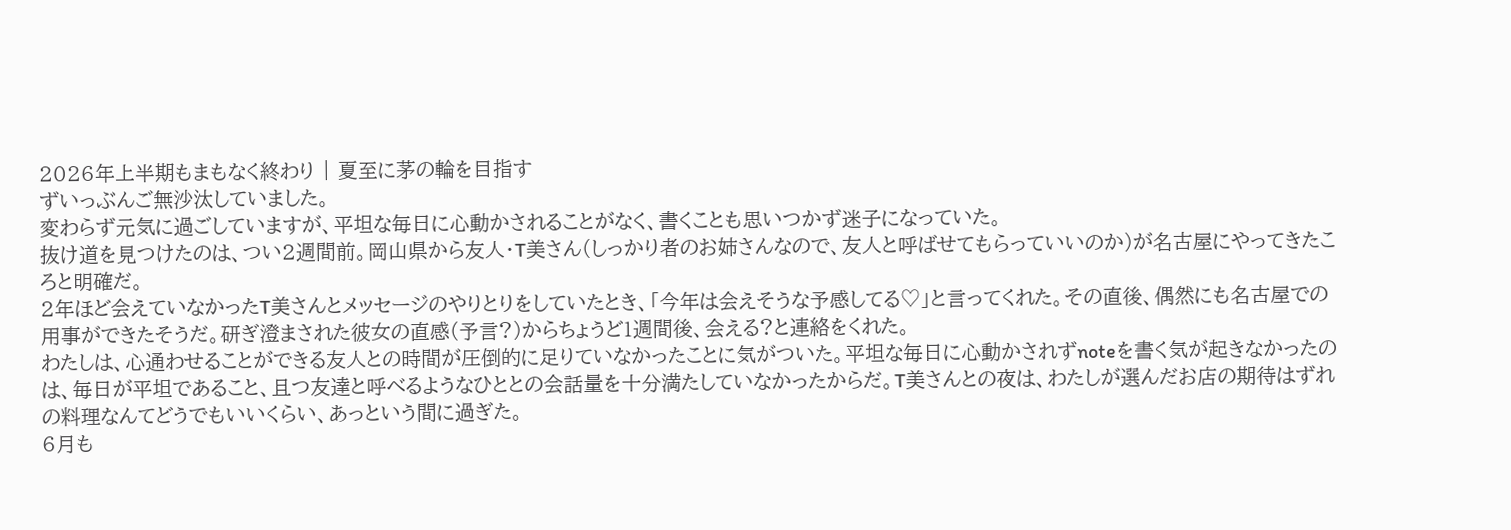2026年上半期もまもなく終わり | 夏至に茅の輪を目指す
ずいっぶんご無沙汰していました。
変わらず元気に過ごしていますが、平坦な毎日に心動かされることがなく、書くことも思いつかず迷子になっていた。
抜け道を見つけたのは、つい2週間前。岡山県から友人・T美さん(しっかり者のお姉さんなので、友人と呼ばせてもらっていいのか)が名古屋にやってきたころと明確だ。
2年ほど会えていなかったT美さんとメッセージのやりとりをしていたとき、「今年は会えそうな予感してる♡」と言ってくれた。その直後、偶然にも名古屋での用事ができたそうだ。研ぎ澄まされた彼女の直感(予言?)からちょうど1週間後、会える?と連絡をくれた。
わたしは、心通わせることができる友人との時間が圧倒的に足りていなかったことに気がついた。平坦な毎日に心動かされずnoteを書く気が起きなかったのは、毎日が平坦であること、且つ友達と呼べるようなひととの会話量を十分満たしていなかったからだ。T美さんとの夜は、わたしが選んだお店の期待はずれの料理なんてどうでもいいくらい、あっという間に過ぎた。
6月も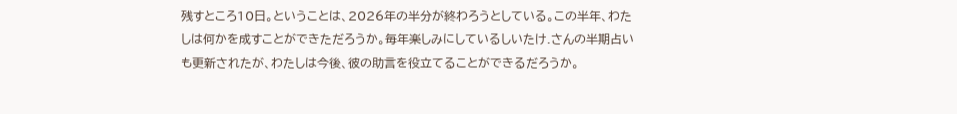残すところ10日。ということは、2026年の半分が終わろうとしている。この半年、わたしは何かを成すことができただろうか。毎年楽しみにしているしいたけ.さんの半期占いも更新されたが、わたしは今後、彼の助言を役立てることができるだろうか。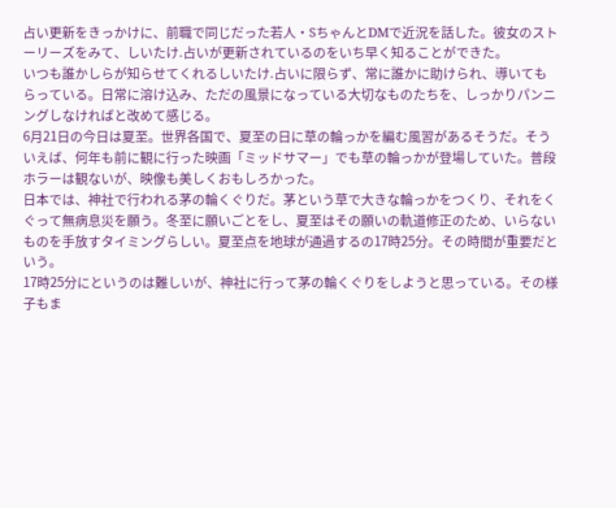占い更新をきっかけに、前職で同じだった若人・SちゃんとDMで近況を話した。彼女のストーリーズをみて、しいたけ.占いが更新されているのをいち早く知ることができた。
いつも誰かしらが知らせてくれるしいたけ.占いに限らず、常に誰かに助けられ、導いてもらっている。日常に溶け込み、ただの風景になっている大切なものたちを、しっかりパンニングしなければと改めて感じる。
6月21日の今日は夏至。世界各国で、夏至の日に草の輪っかを編む風習があるそうだ。そういえば、何年も前に観に行った映画「ミッドサマー」でも草の輪っかが登場していた。普段ホラーは観ないが、映像も美しくおもしろかった。
日本では、神社で行われる茅の輪くぐりだ。茅という草で大きな輪っかをつくり、それをくぐって無病息災を願う。冬至に願いごとをし、夏至はその願いの軌道修正のため、いらないものを手放すタイミングらしい。夏至点を地球が通過するの17時25分。その時間が重要だという。
17時25分にというのは難しいが、神社に行って茅の輪くぐりをしようと思っている。その様子もま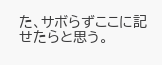た、サボらずここに記せたらと思う。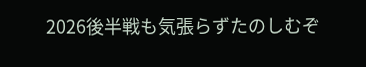2026後半戦も気張らずたのしむぞ